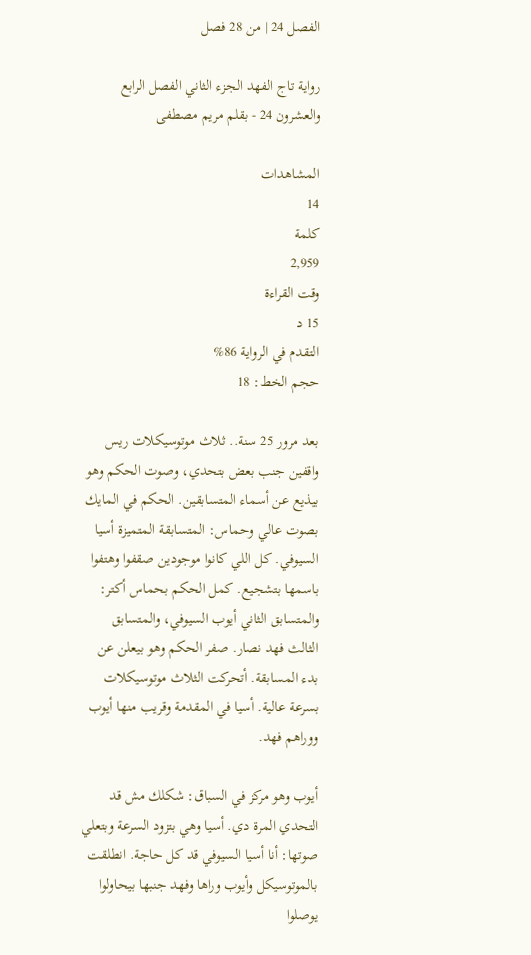الفصل 24 | من 28 فصل

رواية تاج الفهد الجزء الثاني الفصل الرابع والعشرون 24 - بقلم مريم مصطفى

المشاهدات
14
كلمة
2,959
وقت القراءة
15 د
التقدم في الرواية 86%
حجم الخط: 18

بعد مرور 25 سنة.. ثلاث موتوسيكلات ريس واقفين جنب بعض بتحدي، وصوت الحكم وهو بيذيع عن أسماء المتسابقين. الحكم في المايك بصوت عالي وحماس: المتسابقة المتميزة أسيا السيوفي. كل اللي كانوا موجودين صقفوا وهتفوا باسمها بتشجيع. كمل الحكم بحماس أكتر: والمتسابق الثاني أيوب السيوفي، والمتسابق الثالث فهد نصار. صفر الحكم وهو بيعلن عن بدء المسابقة. أتحركت الثلاث موتوسيكلات بسرعة عالية. أسيا في المقدمة وقريب منها أيوب ووراهم فهد.

أيوب وهو مركز في السباق: شكلك مش قد التحدي المرة دي. أسيا وهي بتزود السرعة وبتعلي صوتها: أنا أسيا السيوفي قد كل حاجة. انطلقت بالموتوسيكل وأيوب وراها وفهد جنبها بيحاولوا يوصلوا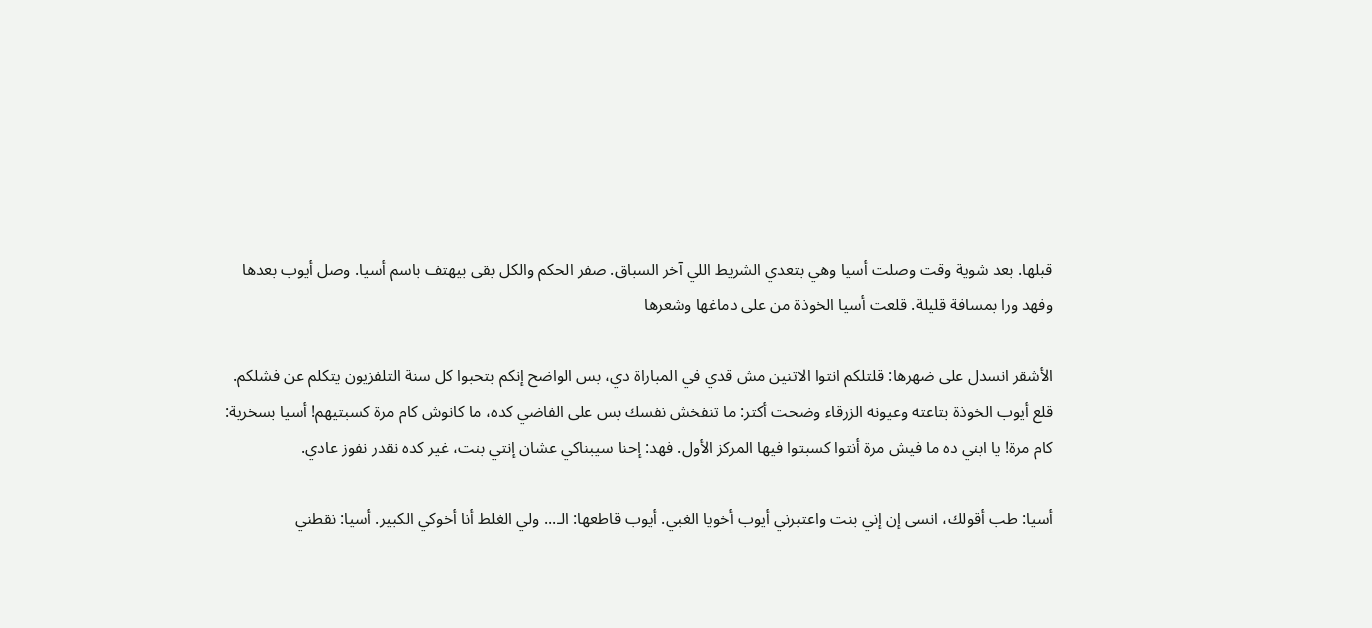قبلها. بعد شوية وقت وصلت أسيا وهي بتعدي الشريط اللي آخر السباق. صفر الحكم والكل بقى بيهتف باسم أسيا. وصل أيوب بعدها وفهد ورا بمسافة قليلة. قلعت أسيا الخوذة من على دماغها وشعرها

الأشقر انسدل على ضهرها: قلتلكم انتوا الاتنين مش قدي في المباراة دي، بس الواضح إنكم بتحبوا كل سنة التلفزيون يتكلم عن فشلكم. قلع أيوب الخوذة بتاعته وعيونه الزرقاء وضحت أكتر: ما تنفخش نفسك بس على الفاضي كده، ما كانوش كام مرة كسبتيهم! أسيا بسخرية: كام مرة! يا ابني ده ما فيش مرة أنتوا كسبتوا فيها المركز الأول. فهد: إحنا سيبناكي عشان إنتي بنت، غير كده نقدر نفوز عادي.

أسيا: طب أقولك، انسى إن إني بنت واعتبرني أيوب أخويا الغبي. أيوب قاطعها: الـ... ولي الغلط أنا أخوكي الكبير. أسيا: نقطني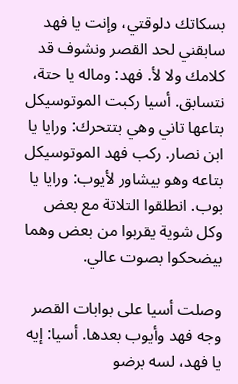بسكاتك دلوقتي، وإنت يا فهد سابقني لحد القصر ونشوف قد كلامك ولا لأ. فهد: وماله يا حتة، نتسابق. أسيا ركبت الموتوسيكل بتاعها تاني وهي بتتحرك: ورايا يا ابن نصار. ركب فهد الموتوسيكل بتاعه وهو بيشاور لأيوب: ورايا يا بوب. انطلقوا التلاتة مع بعض وكل شوية يقربوا من بعض وهما بيضحكوا بصوت عالي.

وصلت أسيا على بوابات القصر وجه فهد وأيوب بعدها. أسيا: إيه يا فهد، لسه برضو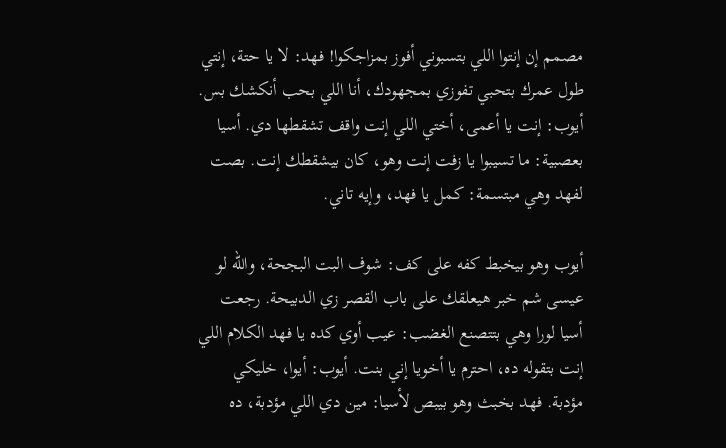مصمم إن إنتوا اللي بتسبوني أفوز بمزاجكوا! فهد: لا يا حتة، إنتي طول عمرك بتحبي تفوزي بمجهودك، أنا اللي بحب أنكشك بس. أيوب: إنت يا أعمى، أختي اللي إنت واقف تشقطها دي. أسيا بعصبية: ما تسيبوا يا زفت إنت وهو، كان بيشقطك إنت. بصت لفهد وهي مبتسمة: كمل يا فهد، وإيه تاني.

أيوب وهو بيخبط كفه على كف: شوف البت البجحة، والله لو عيسى شم خبر هيعلقك على باب القصر زي الدبيحة. رجعت أسيا لورا وهي بتتصنع الغضب: عيب أوي كده يا فهد الكلام اللي إنت بتقوله ده، احترم يا أخويا إني بنت. أيوب: أيوا، خليكي مؤدبة. فهد بخبث وهو بيبص لأسيا: مين دي اللي مؤدبة، ده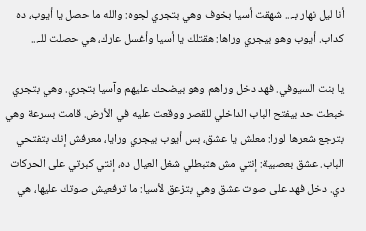أنا ليل نهار بـ... شهقت أسيا بخوف وهي بتجري لجوه: والله ما حصل يا أيوب، ده كداب. أيوب وهو بيجري وراها: هقتلك يا أسيا وأغسل عارك، هي حصلت للـ...

يا بنت السيوفي. فهد دخل وراهم وهو بيضحك عليهم وآسيا بتجري. وهي بتجري خبطت حد بيفتح الباب الداخلي للقصر ووقعت عليه في الأرض. قامت بسرعة وهي بترجع شعرها لورا: معلش يا عشق، بس أيوب بيجري ورايا، معرفش إنك بتفتحي الباب. عشق بعصبية: إنتي مش هتبطلي شغل العيال ده، إنتي كبرتي على الحركات دي. دخل فهد على صوت عشق وهي بتزعق لأسيا: ما ترفعيش صوتك عليها، هي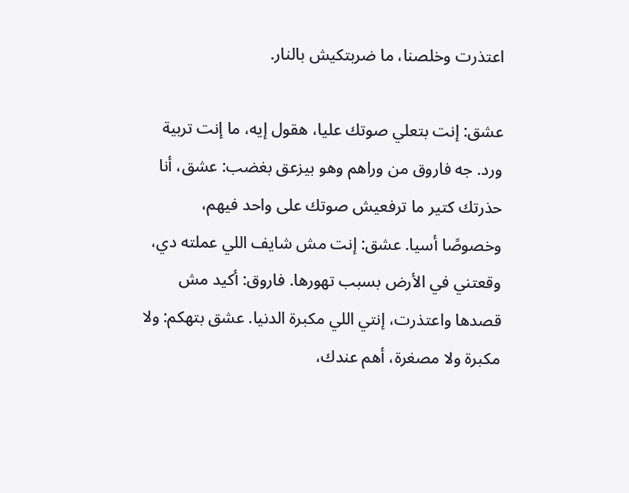اعتذرت وخلصنا، ما ضربتكيش بالنار.

عشق: إنت بتعلي صوتك عليا، هقول إيه، ما إنت تربية ورد. جه فاروق من وراهم وهو بيزعق بغضب: عشق، أنا حذرتك كتير ما ترفعيش صوتك على واحد فيهم، وخصوصًا أسيا. عشق: إنت مش شايف اللي عملته دي، وقعتني في الأرض بسبب تهورها. فاروق: أكيد مش قصدها واعتذرت، إنتي اللي مكبرة الدنيا. عشق بتهكم: ولا مكبرة ولا مصغرة، أهم عندك،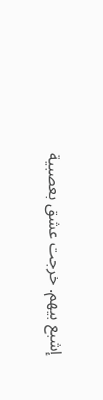إشبع بيهم. خرجت عشق بعصبية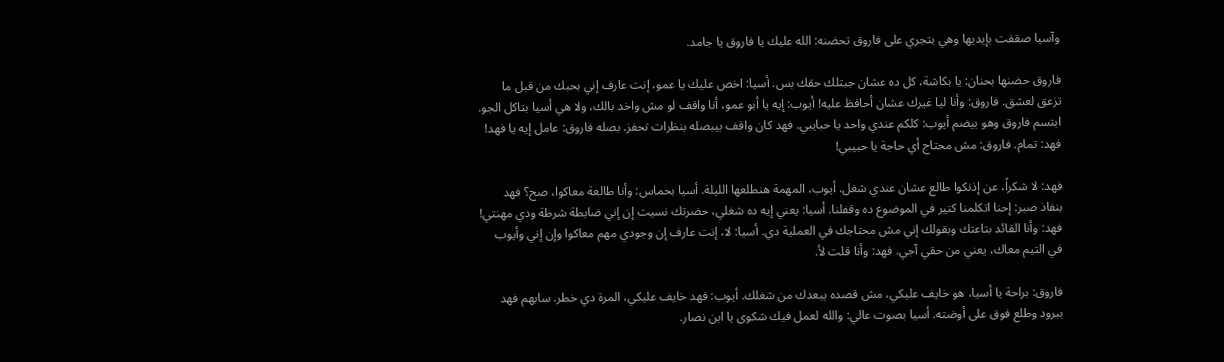وآسيا صقفت بإيديها وهي بتجري على فاروق تحضنه: الله عليك يا فاروق يا جامد.

فاروق حضنها بحنان: يا بكاشة، كل ده عشان جبتلك حقك بس. أسيا: اخص عليك يا عمو، إنت عارف إني بحبك من قبل ما تزعق لعشق. فاروق: وأنا ليا غيرك عشان أحافظ عليه! أيوب: إيه يا أبو عمو، أنا واقف لو مش واخد بالك، ولا هي أسيا بتاكل الجو. ابتسم فاروق وهو بيضم أيوب: كلكم عندي واحد يا حبايبي. فهد كان واقف بيبصله بنظرات تحفز. بصله فاروق: عامل إيه يا فهد! فهد: تمام. فاروق: مش محتاج أي حاجة يا حبيبي!

فهد: لا شكراً، عن إذنكوا طالع عشان عندي شغل. أيوب، المهمة هنطلعها الليلة. أسيا بحماس: وأنا طالعة معاكوا، صح؟ فهد بنفاذ صبر: إحنا اتكلمنا كتير في الموضوع ده وقفلنا. أسيا: يعني إيه ده شغلي، حضرتك نسيت إن إني ضابطة شرطة ودي مهنتي! فهد: وأنا القائد بتاعتك وبقولك إني مش محتاجك في العملية دي. أسيا: لا، إنت عارف إن وجودي مهم معاكوا وإن إني وأيوب في التيم معاك، يعني من حقي آجي. فهد: وأنا قلت لأ.

فاروق: براحة يا أسيا، هو خايف عليكي، مش قصده يبعدك من شغلك. أيوب: فهد خايف عليكي، المرة دي خطر. سابهم فهد ببرود وطلع فوق على أوضته. أسيا بصوت عالي: والله لعمل فيك شكوى يا ابن نصار.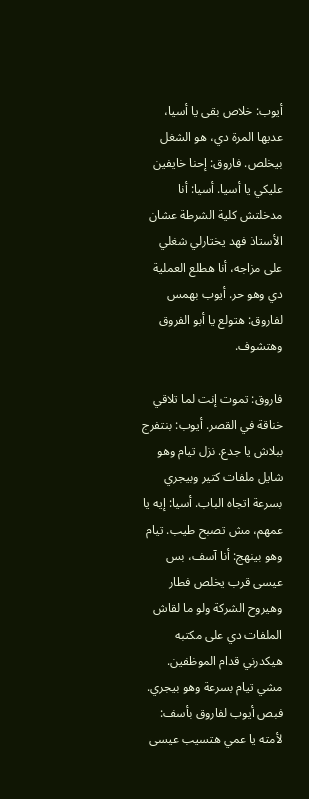أيوب: خلاص بقى يا أسيا، عديها المرة دي، هو الشغل بيخلص. فاروق: إحنا خايفين عليكي يا أسيا. أسيا: أنا مدخلتش كلية الشرطة عشان الأستاذ فهد يختارلي شغلي على مزاجه، أنا هطلع العملية دي وهو حر. أيوب بهمس لفاروق: هتولع يا أبو الفروق وهتشوف.

فاروق: تموت إنت لما تلاقي خناقة في القصر. أيوب: بنتفرج ببلاش يا جدع. نزل تيام وهو شايل ملفات كتير وبيجري بسرعة اتجاه الباب. أسيا: إيه يا عمهم، مش تصبح طيب. تيام وهو بينهج: أنا آسف، بس عيسى قرب يخلص فطار وهيروح الشركة ولو ما لقاش الملفات دي على مكتبه هيكدرني قدام الموظفين. مشي تيام بسرعة وهو بيجري. فبص أيوب لفاروق بأسف: لأمته يا عمي هتسيب عيسى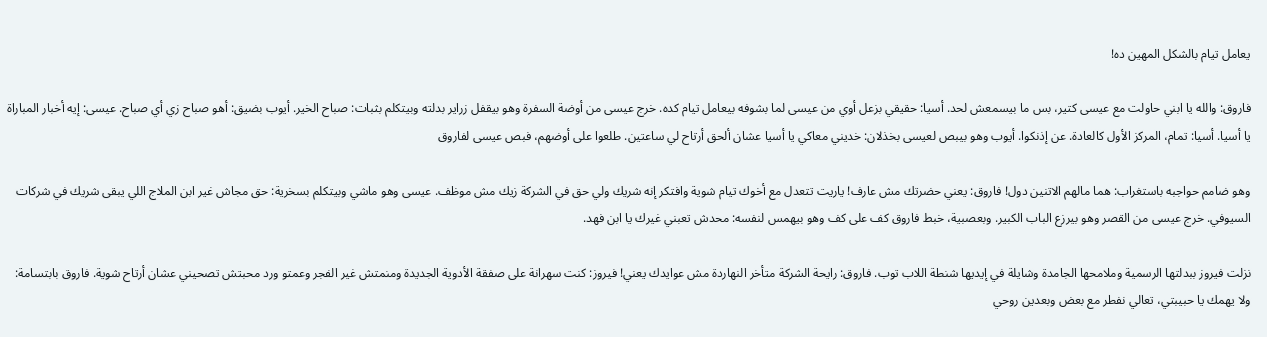يعامل تيام بالشكل المهين ده!

فاروق: والله يا ابني حاولت مع عيسى كتير، بس ما بيسمعش لحد. أسيا: حقيقي بزعل أوي من عيسى لما بشوفه بيعامل تيام كده. خرج عيسى من أوضة السفرة وهو بيقفل زراير بدلته وبيتكلم بثبات: صباح الخير. أيوب بضيق: أهو صباح زي أي صباح. عيسى: إيه أخبار المباراة يا أسيا. أسيا: تمام، المركز الأول كالعادة. عن إذنكوا. أيوب وهو بيبص لعيسى بخذلان: خديني معاكي يا أسيا عشان ألحق أرتاح لي ساعتين. طلعوا على أوضهم، فبص عيسى لفاروق

وهو ضامم حواجبه باستغراب: هما مالهم الاتنين دول! فاروق: يعني حضرتك مش عارف! ياريت تتعدل مع أخوك تيام شوية وافتكر إنه شريك ولي حق في الشركة زيك مش موظف. عيسى وهو ماشي وبيتكلم بسخرية: حق مجاش غير ابن الملاج اللي يبقى شريك في شركات السيوفي. خرج عيسى من القصر وهو بيرزع الباب الكبير. وبعصبية، خبط فاروق كف على كف وهو بيهمس لنفسه: محدش تعبني غيرك يا ابن فهد.

نزلت فيروز ببدلتها الرسمية وملامحها الجامدة وشايلة في إيديها شنطة اللاب توب. فاروق: رايحة الشركة متأخر النهاردة مش عوايدك يعني! فيروز: كنت سهرانة على صفقة الأدوية الجديدة ومنمتش غير الفجر وعمتو ورد محبتش تصحيني عشان أرتاح شوية. فاروق بابتسامة: ولا يهمك يا حبيبتي، تعالي نفطر مع بعض وبعدين روحي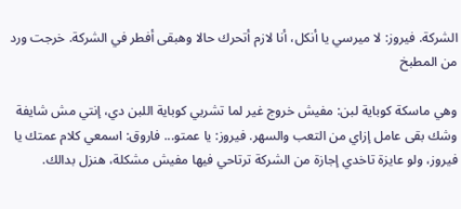الشركة. فيروز: لا ميرسي يا أنكل، أنا لازم أتحرك حالا وهبقى أفطر في الشركة. خرجت ورد من المطبخ

وهي ماسكة كوباية لبن: مفيش خروج غير لما تشربي كوباية اللبن دي، إنتي مش شايفة وشك بقى عامل إزاي من التعب والسهر. فيروز: يا عمتو... فاروق: اسمعي كلام عمتك يا فيروز، ولو عايزة تاخدي إجازة من الشركة ترتاحي فيها مفيش مشكلة، هنزل بدالك.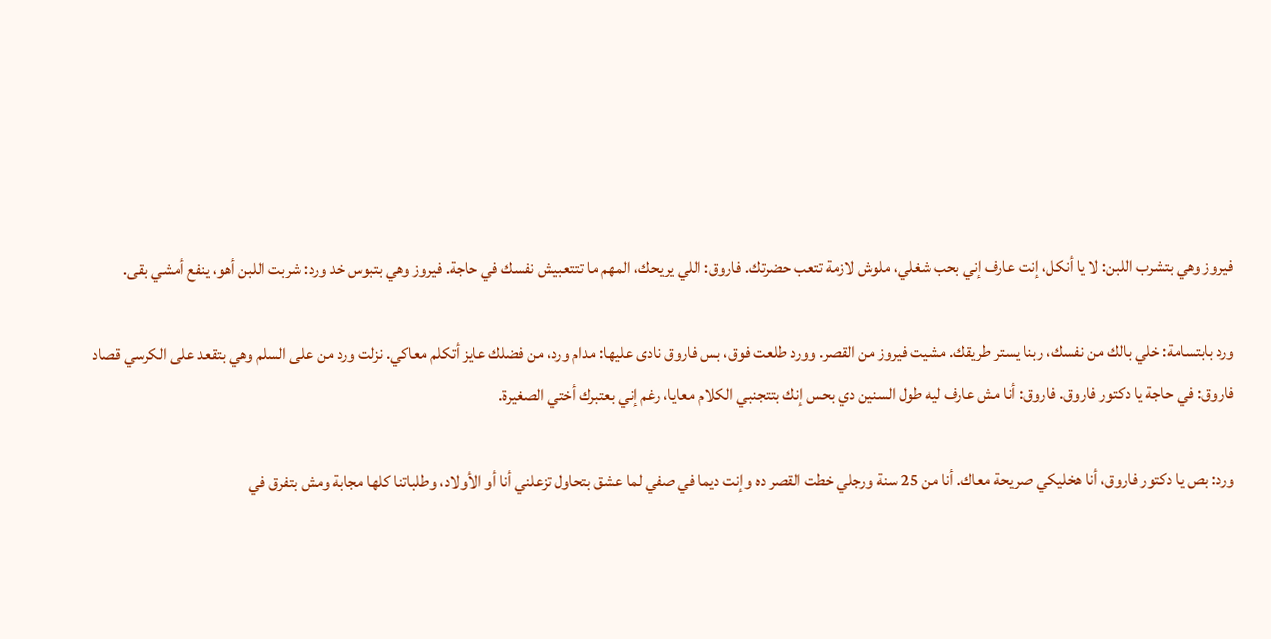فيروز وهي بتشرب اللبن: لا يا أنكل، إنت عارف إني بحب شغلي، ملوش لازمة تتعب حضرتك. فاروق: اللي يريحك، المهم ما تتتعبيش نفسك في حاجة. فيروز وهي بتبوس خد ورد: شربت اللبن أهو، ينفع أمشي بقى.

ورد بابتسامة: خلي بالك من نفسك، ربنا يستر طريقك. مشيت فيروز من القصر. وورد طلعت فوق، بس فاروق نادى عليها: مدام ورد، من فضلك عايز أتكلم معاكي. نزلت ورد من على السلم وهي بتقعد على الكرسي قصاد فاروق: في حاجة يا دكتور فاروق. فاروق: أنا مش عارف ليه طول السنين دي بحس إنك بتتجنبي الكلام معايا، رغم إني بعتبرك أختي الصغيرة.

ورد: بص يا دكتور فاروق، أنا هخليكي صريحة معاك. أنا من 25 سنة ورجلي خطت القصر ده وإنت ديما في صفي لما عشق بتحاول تزعلني أنا أو الأولاد، وطلباتنا كلها مجابة ومش بتفرق في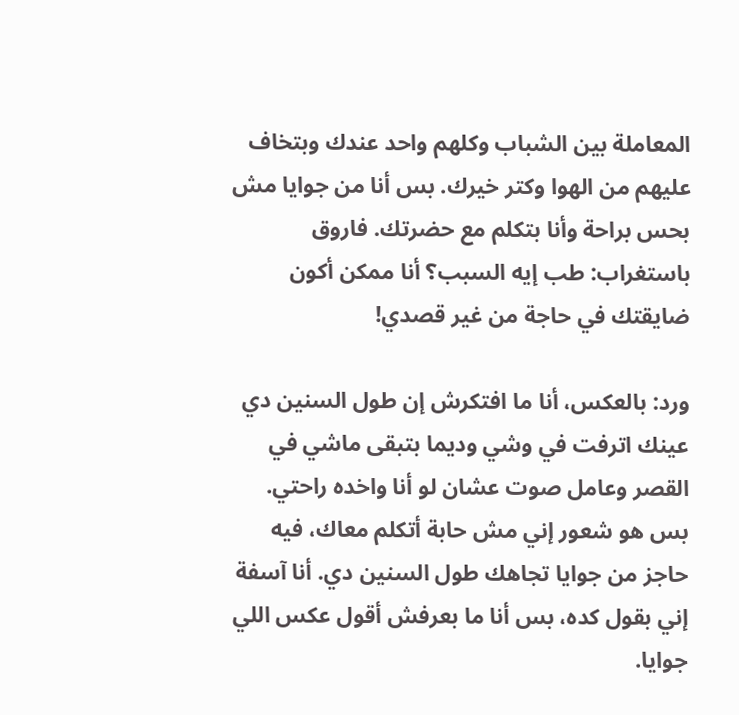المعاملة بين الشباب وكلهم واحد عندك وبتخاف عليهم من الهوا وكتر خيرك. بس أنا من جوايا مش بحس براحة وأنا بتكلم مع حضرتك. فاروق باستغراب: طب إيه السبب؟ أنا ممكن أكون ضايقتك في حاجة من غير قصدي!

ورد: بالعكس، أنا ما افتكرش إن طول السنين دي عينك اترفت في وشي وديما بتبقى ماشي في القصر وعامل صوت عشان لو أنا واخده راحتي. بس هو شعور إني مش حابة أتكلم معاك، فيه حاجز من جوايا تجاهك طول السنين دي. أنا آسفة إني بقول كده، بس أنا ما بعرفش أقول عكس اللي جوايا.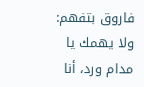فاروق بتفهم: ولا يهمك يا مدام ورد، أنا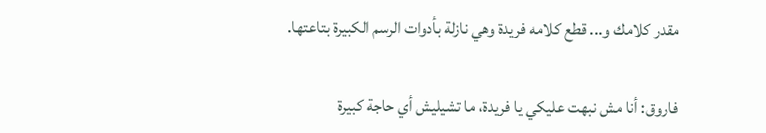مقدر كلامك و... قطع كلامه فريدة وهي نازلة بأدوات الرسم الكبيرة بتاعتها.

فاروق: أنا مش نبهت عليكي يا فريدة، ما تشيليش أي حاجة كبيرة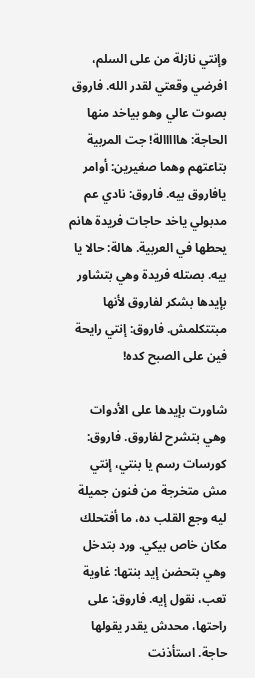وإنتي نازلة من على السلم، افرضي وقعتي لقدر الله. فاروق بصوت عالي وهو بياخد منها الحاجة: هااااالة! جت المربية بتاعتهم وهما صغيرين: أوامر يافاروق بيه. فاروق: نادي عم مدبولي ياخد حاجات فريدة هانم يحطها في العربية. هالة: حالا يا بيه. بصتله فريدة وهي بتشاور بإيدها بشكر لفاروق لأنها مبتتكلمش. فاروق: إنتي رايحة فين على الصبح كده!

شاورت بإيدها على الأدوات وهي بتشرح لفاروق. فاروق: كورسات رسم يا بنتي، إنتي مش متخرجة من فنون جميلة ليه وجع القلب ده، ما أفتحلك مكان خاص بيكي. ورد بتدخل وهي بتحضن إيد بنتها: غاوية تعب، نقول إيه. فاروق: على راحتها، محدش يقدر يقولها حاجة. استأذنت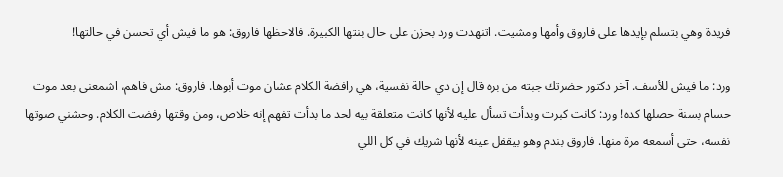فريدة وهي بتسلم بإيدها على فاروق وأمها ومشيت. اتنهدت ورد بحزن على حال بنتها الكبيرة. فالاحظها فاروق: هو ما فيش أي تحسن في حالتها!

ورد: ما فيش للأسف. آخر دكتور حضرتك جبته من بره قال إن دي حالة نفسية، هي رافضة الكلام عشان موت أبوها. فاروق: مش فاهم، اشمعنى بعد موت حسام بسنة حصلها كده! ورد: كانت كبرت وبدأت تسأل عليه لأنها كانت متعلقة بيه لحد ما بدأت تفهم إنه خلاص، ومن وقتها رفضت الكلام. وحشني صوتها نفسه، حتى أسمعه مرة منها. فاروق بندم وهو بيقفل عينه لأنها شريك في كل اللي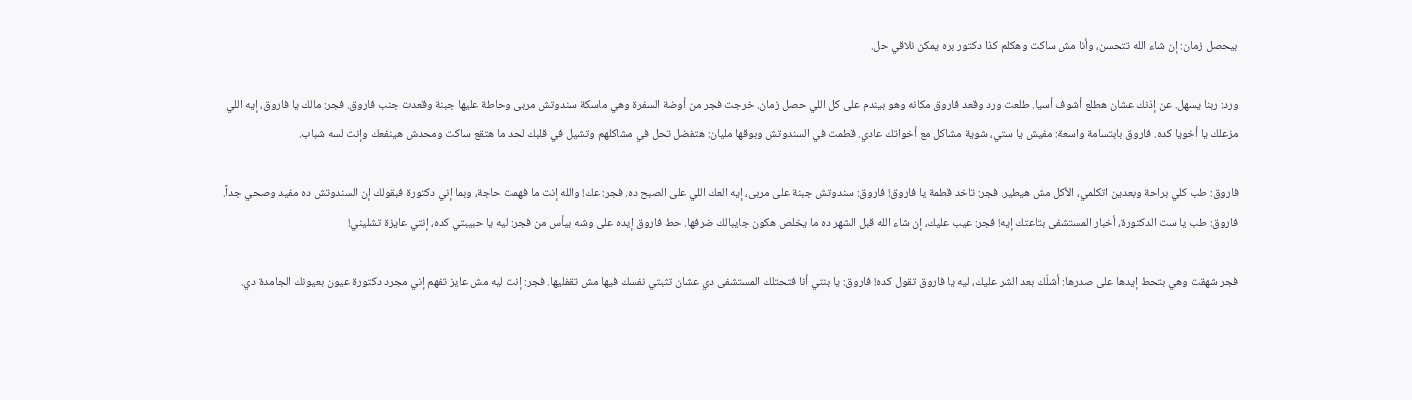بيحصل زمان: إن شاء الله تتحسن، وأنا مش ساكت وهكلم كذا دكتور بره يمكن نلاقي حل.

ورد: ربنا يسهل. عن إذنك عشان هطلع أشوف أسيا. طلعت ورد وقعد فاروق مكانه وهو بيندم على كل اللي حصل زمان. خرجت فجر من أوضة السفرة وهي ماسكة سندوتش مربى وحاطة عليها جبنة وقعدت جنب فاروق. فجر: مالك يا فاروق، إيه اللي مزعلك يا أخويا كده. فاروق بابتسامة واسعة: مفيش يا ستي، شوية مشاكل مع أخواتك عادي. قطمت في السندوتش وبوقها مليان: هتفضل تحل في مشاكلهم وتشيل في قلبك لحد ما هتقع ساكت ومحدش هينفعك وإنت لسه شباب.

فاروق: طب كلي براحة وبعدين اتكلمي، الأكل مش هيطير. فجر: تاخد قطمة يا فاروق! فاروق: سندوتش جبنة على مربى، إيه العك اللي على الصبح ده. فجر: عك! والله إنت ما فهمت حاجة، وبما إني دكتورة فبقولك إن السندوتش ده مفيد وصحي جداً. فاروق: طب يا ست الدكتورة، أخبار المستشفى بتاعتك إيه! فجر: عيب عليك، إن شاء الله قبل الشهر ده ما يخلص هكون جايبالك ضرفها. حط فاروق إيده على وشه بيأس من فجر: ليه يا حبيبتي كده، إنتي عايزة تشليني!

فجر شهقت وهي بتحط إيدها على صدرها: أشلّك بعد الشر عليك، ليه يا فاروق تقول كده! فاروق: يا بنتي أنا فتحتلك المستشفى دي عشان تثبتي نفسك فيها مش تقفليها. فجر: إنت ليه مش عايز تفهم إني مجرد دكتورة عيون بعيونك الجامدة دي.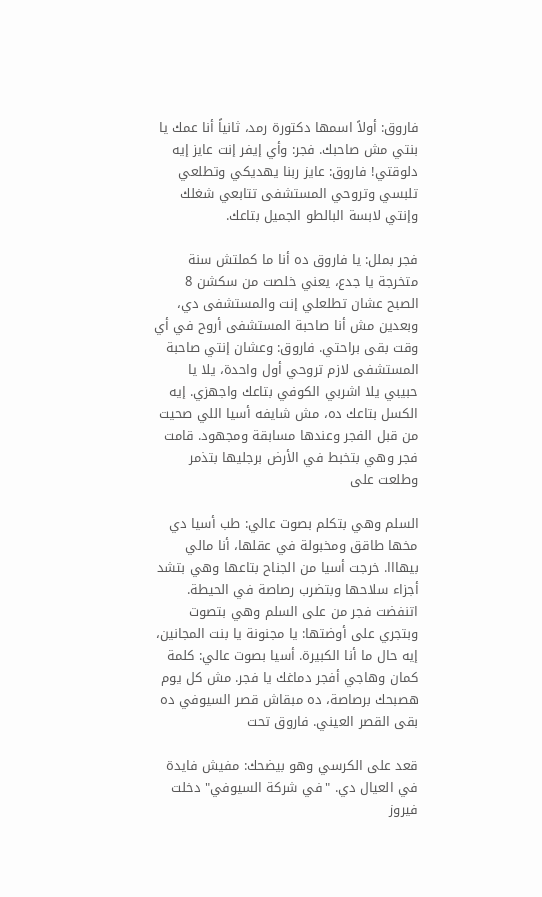فاروق: أولاً اسمها دكتورة رمد، ثانياً أنا عمك يا بنتي مش صاحبك. فجر: وأي إيفر إنت عايز إيه دلوقتي! فاروق: عايز ربنا يهديكي وتطلعي تلبسي وتروحي المستشفى تتابعي شغلك وإنتي لابسة البالطو الجميل بتاعك.

فجر بملل: يا فاروق ده أنا ما كملتش سنة متخرجة يا جدع، يعني خلصت من سكشن 8 الصبح عشان تطلعلي إنت والمستشفى دي، وبعدين مش أنا صاحبة المستشفى أروح في أي وقت بقى براحتي. فاروق: وعشان إنتي صاحبة المستشفى لازم تروحي أول واحدة، يلا يا حبيبي يلا اشربي الكوفي بتاعك واجهزي. إيه الكسل بتاعك ده، مش شايفه أسيا اللي صحيت من قبل الفجر وعندها مسابقة ومجهود. قامت فجر وهي بتخبط في الأرض برجليها بتذمر وطلعت على

السلم وهي بتكلم بصوت عالي: طب أسيا دي مخها طاقق ومخبولة في عقلها، أنا مالي بيهااا. خرجت أسيا من الجناح بتاعها وهي بتشد أجزاء سلاحها وبتضرب رصاصة في الحيطة. اتنفضت فجر من على السلم وهي بتصوت وبتجري على أوضتها: يا مجنونة يا بنت المجانين، إيه حال ما أنا الكبيرة. أسيا بصوت عالي: كلمة كمان وهاجي أفجر دماغك يا فجر. مش كل يوم هصبحك برصاصة، ده مبقاش قصر السيوفي ده بقى القصر العيني. فاروق تحت

قعد على الكرسي وهو بيضحك: مفيش فايدة في العيال دي. "في شركة السيوفي" دخلت فيروز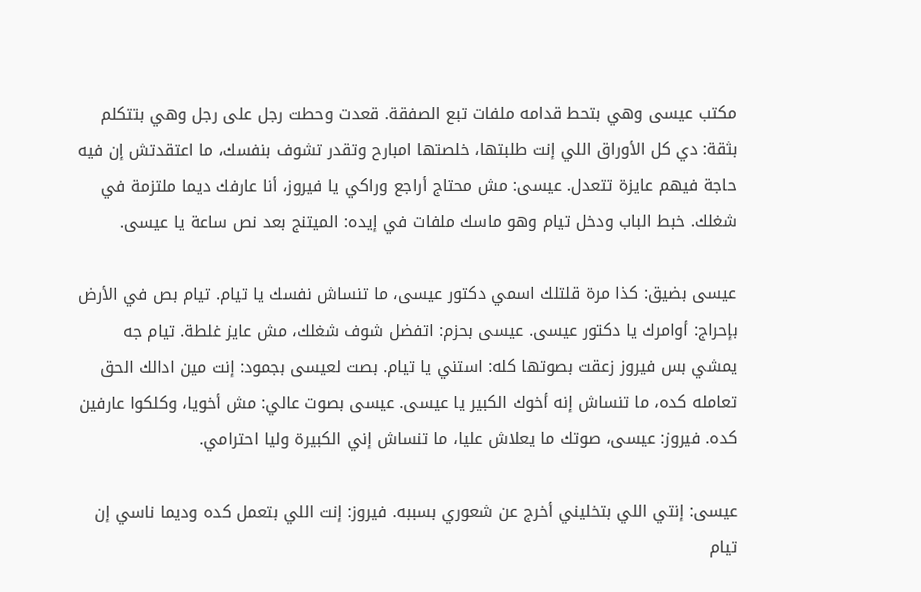مكتب عيسى وهي بتحط قدامه ملفات تبع الصفقة. قعدت وحطت رجل على رجل وهي بتتكلم بثقة: دي كل الأوراق اللي إنت طلبتها، خلصتها امبارح وتقدر تشوف بنفسك، ما اعتقدتش إن فيه حاجة فيهم عايزة تتعدل. عيسى: مش محتاج أراجع وراكي يا فيروز، أنا عارفك ديما ملتزمة في شغلك. خبط الباب ودخل تيام وهو ماسك ملفات في إيده: الميتنج بعد نص ساعة يا عيسى.

عيسى بضيق: كذا مرة قلتلك اسمي دكتور عيسى، ما تنساش نفسك يا تيام. تيام بص في الأرض بإحراج: أوامرك يا دكتور عيسى. عيسى بحزم: اتفضل شوف شغلك، مش عايز غلطة. تيام جه يمشي بس فيروز زعقت بصوتها كله: استني يا تيام. بصت لعيسى بجمود: إنت مين ادالك الحق تعامله كده، ما تنساش إنه أخوك الكبير يا عيسى. عيسى بصوت عالي: مش أخويا، وكلكوا عارفين كده. فيروز: عيسى، صوتك ما يعلاش عليا، ما تنساش إني الكبيرة وليا احترامي.

عيسى: إنتي اللي بتخليني أخرج عن شعوري بسببه. فيروز: إنت اللي بتعمل كده وديما ناسي إن تيام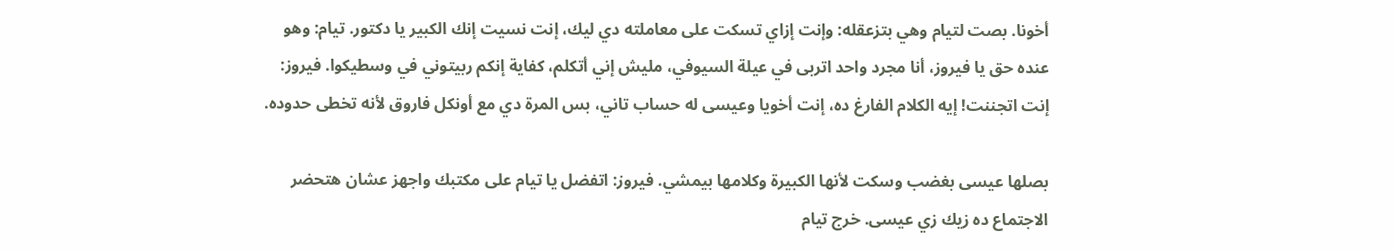أخونا. بصت لتيام وهي بتزعقله: وإنت إزاي تسكت على معاملته دي ليك، إنت نسيت إنك الكبير يا دكتور. تيام: وهو عنده حق يا فيروز، أنا مجرد واحد اتربى في عيلة السيوفي، مليش إني أتكلم، كفاية إنكم ربيتوني في وسطيكوا. فيروز: إنت اتجننت! إيه الكلام الفارغ ده، إنت أخويا وعيسى له حساب تاني، بس المرة دي مع أونكل فاروق لأنه تخطى حدوده.

بصلها عيسى بغضب وسكت لأنها الكبيرة وكلامها بيمشي. فيروز: اتفضل يا تيام على مكتبك واجهز عشان هتحضر الاجتماع ده زيك زي عيسى. خرج تيام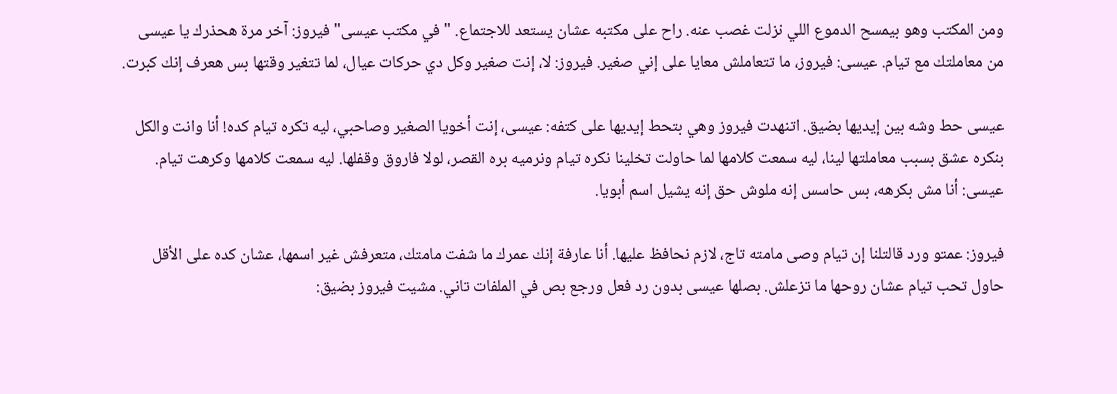ومن المكتب وهو بيمسح الدموع اللي نزلت غصب عنه. راح على مكتبه عشان يستعد للاجتماع. "في مكتب عيسى" فيروز: آخر مرة هحذرك يا عيسى من معاملتك مع تيام. عيسى: فيروز، ما تتعاملش معايا على إني صغير. فيروز: لا، إنت صغير وكل دي حركات عيال، لما تتغير وقتها بس هعرف إنك كبرت.

عيسى حط وشه بين إيديها بضيق. اتنهدت فيروز وهي بتحط إيديها على كتفه: عيسى، إنت أخويا الصغير وصاحبي، ليه تكره تيام كده! أنا وانت والكل بنكره عشق بسبب معاملتها لينا، ليه سمعت كلامها لما حاولت تخلينا نكره تيام ونرميه بره القصر، لولا فاروق وقفلها. ليه سمعت كلامها وكرهت تيام. عيسى: أنا مش بكرهه، بس حاسس إنه ملوش حق إنه يشيل اسم أبويا.

فيروز: عمتو ورد قالتلنا إن تيام وصى مامته تاج، لازم نحافظ عليها. أنا عارفة إنك عمرك ما شفت مامتك، متعرفش غير اسمها، عشان كده على الأقل حاول تحب تيام عشان روحها ما تزعلش. بصلها عيسى بدون رد فعل ورجع بص في الملفات تاني. مشيت فيروز بضيق: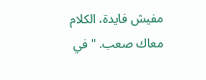مفيش فايدة، الكلام معاك صعب. "في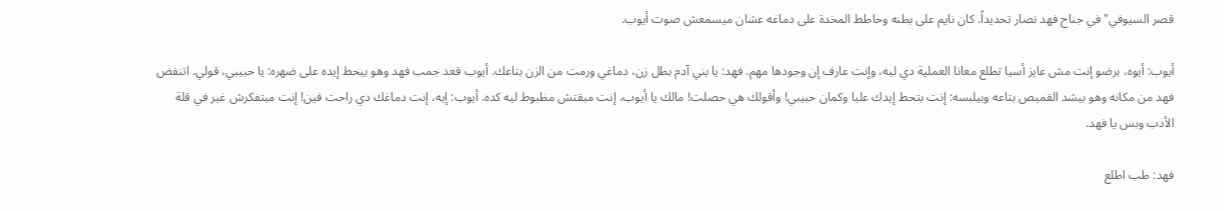قصر السيوفي" في جناح فهد نصار تحديداً. كان نايم على بطنه وحاطط المخدة على دماغه عشان ميسمعش صوت أيوب.

أيوب: أيوه، برضو إنت مش عايز أسيا تطلع معانا العملية دي ليه، وإنت عارف إن وجودها مهم. فهد: يا بني آدم بطل زن، دماغي ورمت من الزن بتاعك. أيوب قعد جمب فهد وهو بيحط إيده على ضهره: يا حبيبي، قولي. اتنفض فهد من مكانه وهو بيشد القميص بتاعه وبيلبسه: إنت بتحط إيدك عليا وكمان حبيبي! وأقولك هي حصلت! مالك يا أيوب، إنت مبقتش مظبوط ليه كده. أيوب: إيه، إنت دماغك دي راحت فين! إنت مبتفكرش غير في قلة الأدب وبس يا فهد.

فهد: طب اطلع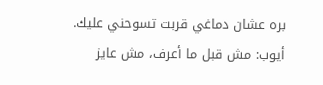بره عشان دماغي قربت تسوحني عليك. أيوب: مش قبل ما أعرف، مش عايز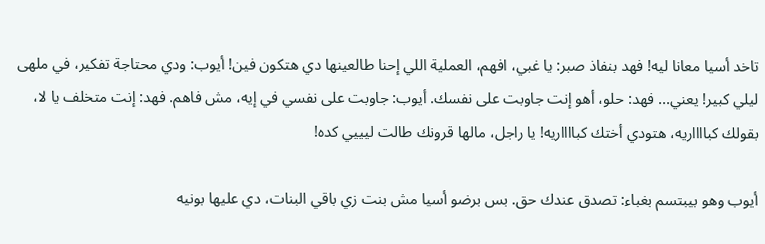تاخد أسيا معانا ليه! فهد بنفاذ صبر: يا غبي، افهم، العملية اللي إحنا طالعينها دي هتكون فين! أيوب: ودي محتاجة تفكير، في ملهى ليلي كبير! يعني... فهد: حلو، أهو إنت جاوبت على نفسك. أيوب: جاوبت على نفسي في إيه، مش فاهم. فهد: إنت متخلف يا لا، بقولك كبااااريه، هتودي أختك كبااااريه! يا راجل، مالها قرونك طالت ليييي كده!

أيوب وهو بيبتسم بغباء: تصدق عندك حق. بس برضو أسيا مش بنت زي باقي البنات، دي عليها بونيه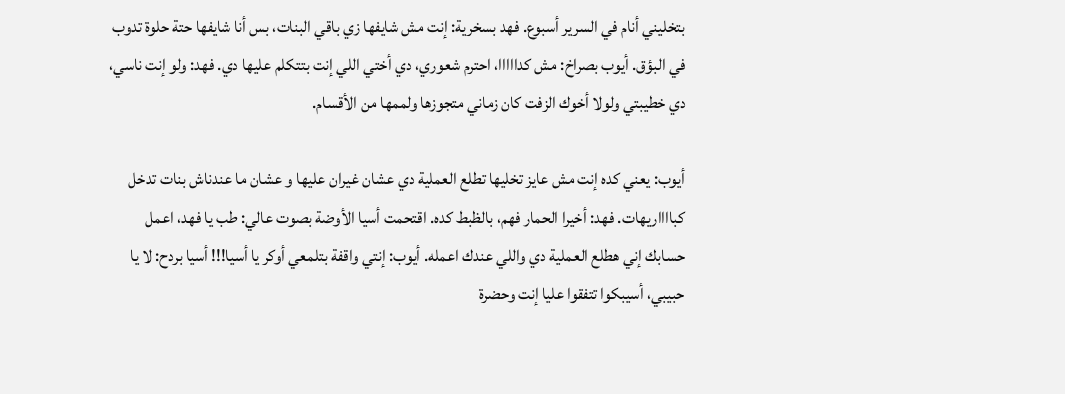بتخليني أنام في السرير أسبوع. فهد بسخرية: إنت مش شايفها زي باقي البنات، بس أنا شايفها حتة حلوة تدوب في البؤق. أيوب بصراخ: مش كدااااا، احترم شعوري، دي أختي اللي إنت بتتكلم عليها دي. فهد: ولو إنت ناسي، دي خطيبتي ولولا أخوك الزفت كان زماني متجوزها ولممها من الأقسام.

أيوب: يعني كده إنت مش عايز تخليها تطلع العملية دي عشان غيران عليها و عشان ما عندناش بنات تدخل كبااااريهات. فهد: أخيرا الحمار فهم، بالظبط كده. اقتحمت أسيا الأوضة بصوت عالي: طب يا فهد، اعمل حسابك إني هطلع العملية دي واللي عندك اعمله. أيوب: إنتي واقفة بتلمعي أوكر يا أسيا!!! أسيا بردح: لا يا حبيبي، أسيبكوا تتفقوا عليا إنت وحضرة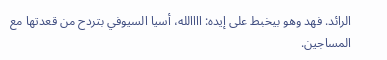الرائد. فهد وهو بيخبط على إيده: اااالله، أسيا السيوفي بتردح من قعدتها مع المساجين.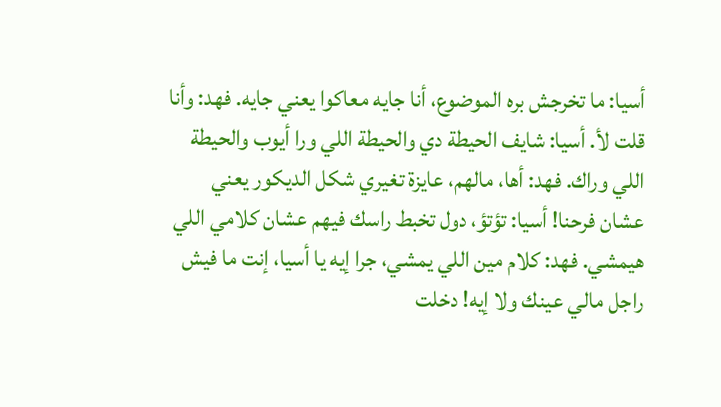أسيا: ما تخرجش بره الموضوع، أنا جايه معاكوا يعني جايه. فهد: وأنا قلت لأ. أسيا: شايف الحيطة دي والحيطة اللي ورا أيوب والحيطة اللي وراك. فهد: أها، مالهم، عايزة تغيري شكل الديكور يعني عشان فرحنا! أسيا: تؤتؤ، دول تخبط راسك فيهم عشان كلامي اللي هيمشي. فهد: كلام مين اللي يمشي، جرا إيه يا أسيا، إنت ما فيش راجل مالي عينك ولا إيه! دخلت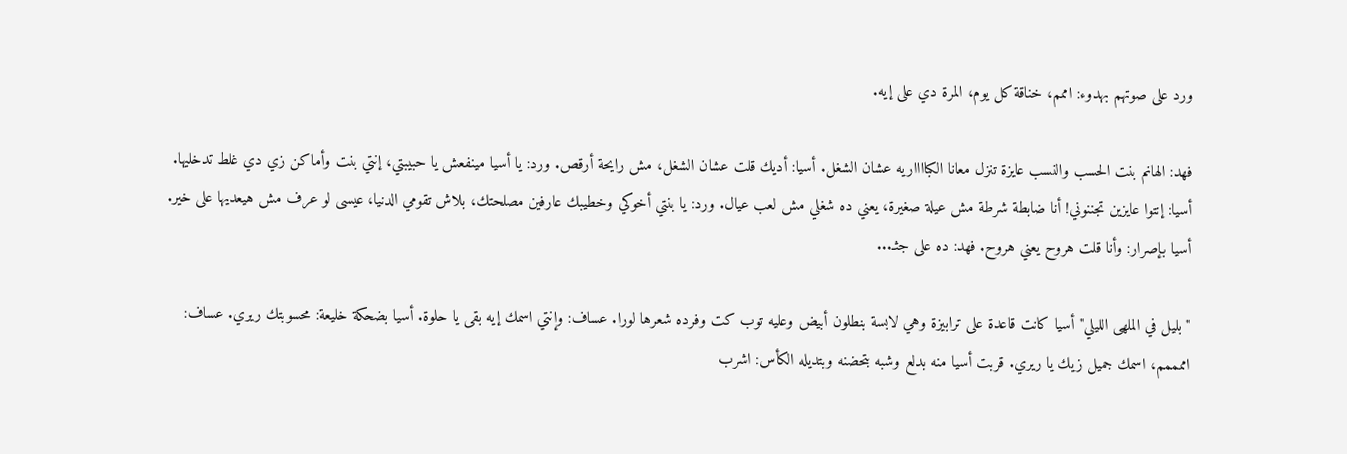ورد على صوتهم بهدوء: اممم، خناقة كل يوم، المرة دي على إيه.

فهد: الهانم بنت الحسب والنسب عايزة تنزل معانا الكبااااريه عشان الشغل. أسيا: أديك قلت عشان الشغل، مش رايحة أرقص. ورد: يا أسيا مينفعش يا حبيبتي، إنتي بنت وأماكن زي دي غلط تدخليها. أسيا: إنتوا عايزين تجننوني! أنا ضابطة شرطة مش عيلة صغيرة، يعني ده شغلي مش لعب عيال. ورد: يا بنتي أخوكي وخطيبك عارفين مصلحتك، بلاش تقومي الدنيا، عيسى لو عرف مش هيعديها على خير. أسيا بإصرار: وأنا قلت هروح يعني هروح. فهد: ده على جثـ...

"بليل في الملهى الليلي" أسيا كانت قاعدة على ترابيزة وهي لابسة بنطلون أبيض وعليه توب كت وفرده شعرها لورا. عساف: وإنتي اسمك إيه بقى يا حلوة. أسيا بضحكة خليعة: محسوبتك ريري. عساف: اممممم، اسمك جميل زيك يا ريري. قربت أسيا منه بدلع وشبه بتحضنه وبتديله الكأس: اشرب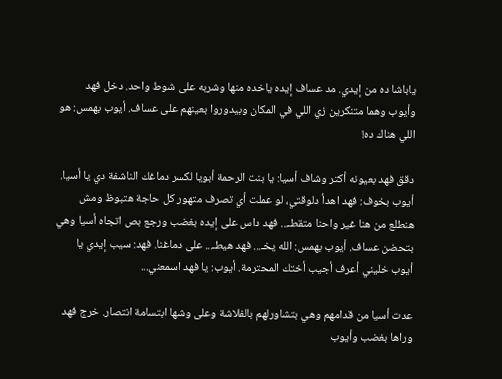ياباشا ده من إيدي. مد عساف إيده ياخده منها وشربه على شوط واحد. دخل فهد وأيوب وهما متنكرين زي اللي في المكان وبيدوروا بعينهم على عساف. أيوب بهمس: هو اللي هناك ده!

دقق فهد بعيونه أكتر وشاف أسيا: يا بنت الرحمة أبويا لكسر دماغك الناشفة دي يا أسيا. أيوب بخوف: فهد اهدأ دلوقتي، لو عملت أي تصرف متهور كل حاجة هتبوظ ومش هنطلع من هنا غير واحنا متقطـ... فهد داس على إيده بغضب ورجع بص اتجاه أسيا وهي بتحضن عساف. أيوب بهمس: الله يخـ... فهد هيطـ... على دماغنا. فهد: سيب إيدي يا أيوب خليني أعرف أجيب أختك المحترمة. أيوب: يا فهد اسمعني...

عدت أسيا من قدامهم وهي بتشاورلهم بالفلاشة وعلى وشها ابتسامة انتصار. خرج فهد وراها بغضب وأيوب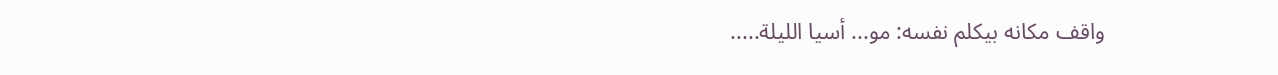واقف مكانه بيكلم نفسه: مو... أسيا الليلة.....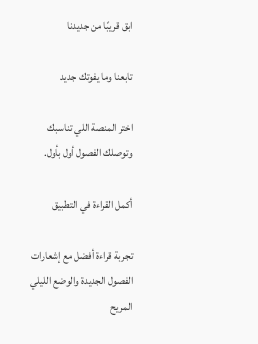ابق قريبًا من جديدنا

تابعنا وما يفوتك جديد

اختر المنصة اللي تناسبك وتوصلك الفصول أول بأول.

أكمل القراءة في التطبيق

تجربة قراءة أفضل مع إشعارات الفصول الجديدة والوضع الليلي المريح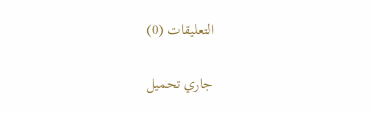التعليقات (0)

جاري تحميل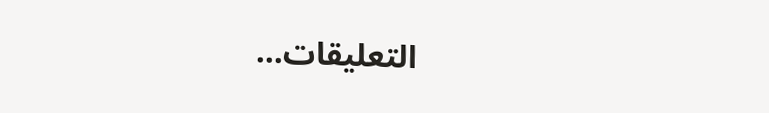التعليقات...